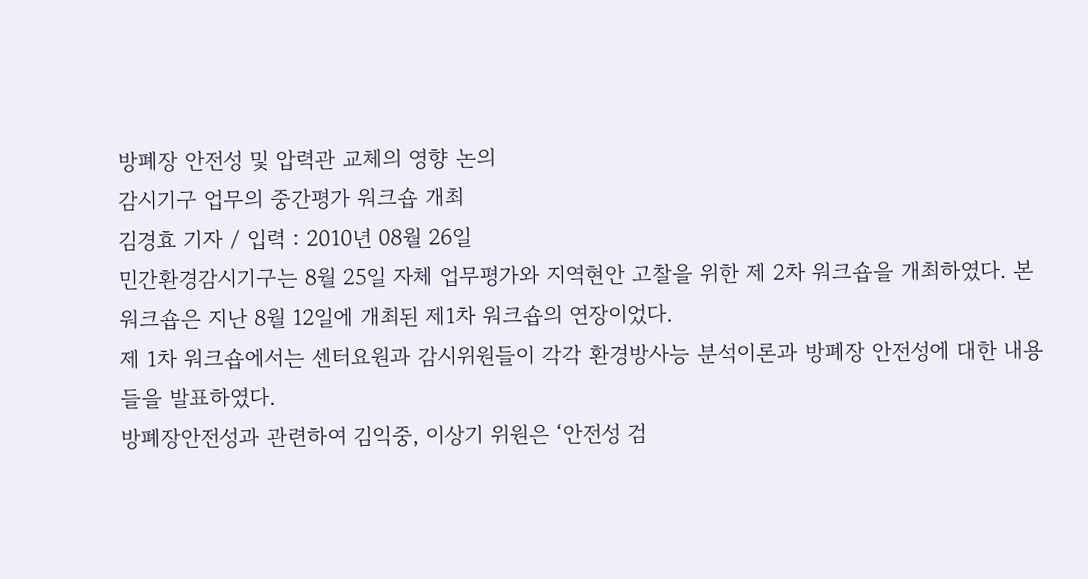방폐장 안전성 및 압력관 교체의 영향 논의
감시기구 업무의 중간평가 워크숍 개최
김경효 기자 / 입력 : 2010년 08월 26일
민간환경감시기구는 8월 25일 자체 업무평가와 지역현안 고찰을 위한 제 2차 워크숍을 개최하였다. 본 워크숍은 지난 8월 12일에 개최된 제1차 워크숍의 연장이었다.
제 1차 워크숍에서는 센터요원과 감시위원들이 각각 환경방사능 분석이론과 방폐장 안전성에 대한 내용들을 발표하였다.
방폐장안전성과 관련하여 김익중, 이상기 위원은 ‘안전성 검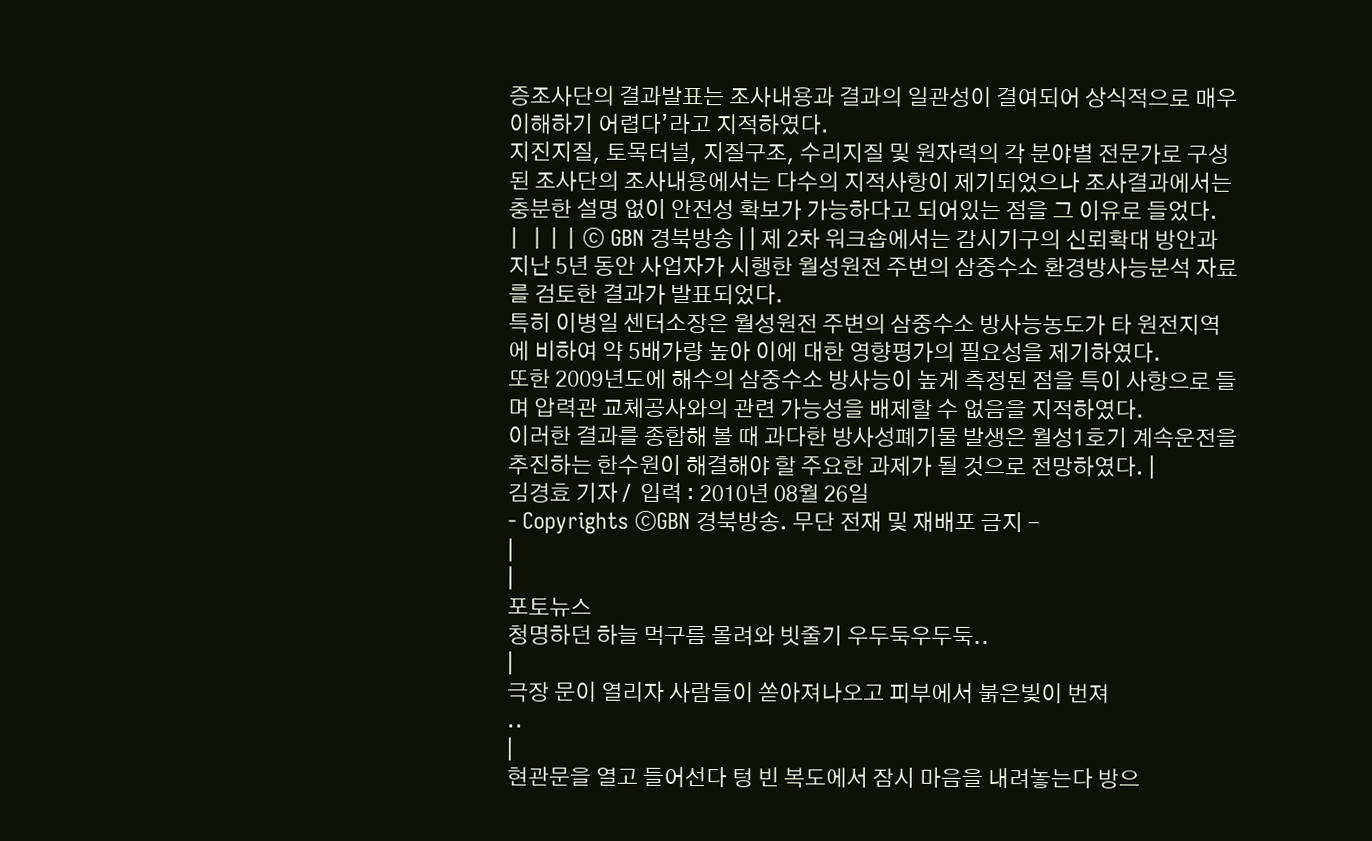증조사단의 결과발표는 조사내용과 결과의 일관성이 결여되어 상식적으로 매우 이해하기 어렵다’라고 지적하였다.
지진지질, 토목터널, 지질구조, 수리지질 및 원자력의 각 분야별 전문가로 구성된 조사단의 조사내용에서는 다수의 지적사항이 제기되었으나 조사결과에서는 충분한 설명 없이 안전성 확보가 가능하다고 되어있는 점을 그 이유로 들었다.
|  | | | ⓒ GBN 경북방송 | | 제 2차 워크숍에서는 감시기구의 신뢰확대 방안과 지난 5년 동안 사업자가 시행한 월성원전 주변의 삼중수소 환경방사능분석 자료를 검토한 결과가 발표되었다.
특히 이병일 센터소장은 월성원전 주변의 삼중수소 방사능농도가 타 원전지역에 비하여 약 5배가량 높아 이에 대한 영향평가의 필요성을 제기하였다.
또한 2009년도에 해수의 삼중수소 방사능이 높게 측정된 점을 특이 사항으로 들며 압력관 교체공사와의 관련 가능성을 배제할 수 없음을 지적하였다.
이러한 결과를 종합해 볼 때 과다한 방사성폐기물 발생은 월성1호기 계속운전을 추진하는 한수원이 해결해야 할 주요한 과제가 될 것으로 전망하였다. |
김경효 기자 /  입력 : 2010년 08월 26일
- Copyrights ⓒGBN 경북방송. 무단 전재 및 재배포 금지 -
|
|
포토뉴스
청명하던 하늘 먹구름 몰려와 빗줄기 우두둑우두둑..
|
극장 문이 열리자 사람들이 쏟아져나오고 피부에서 붉은빛이 번져
..
|
현관문을 열고 들어선다 텅 빈 복도에서 잠시 마음을 내려놓는다 방으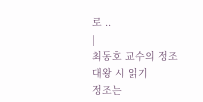로 ..
|
최동호 교수의 정조대왕 시 읽기
정조는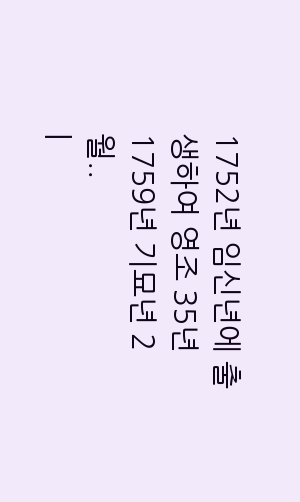1752년 임신년에 출생하여 영조 35년 1759년 기묘년 2월..
|